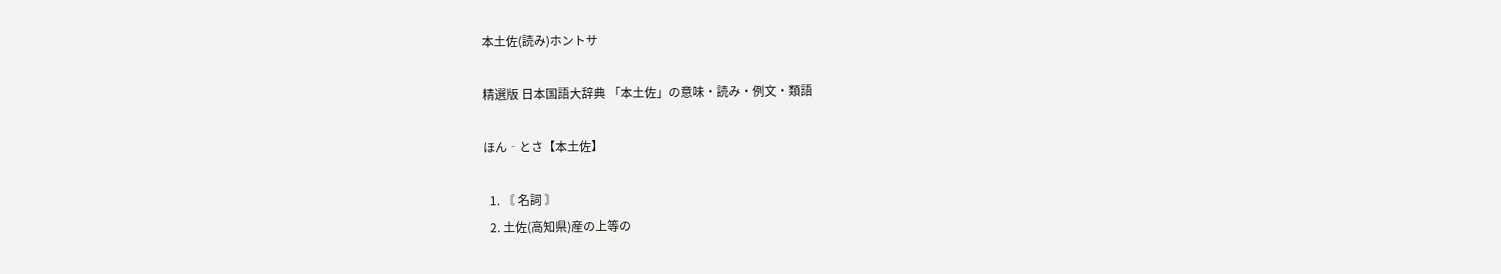本土佐(読み)ホントサ

精選版 日本国語大辞典 「本土佐」の意味・読み・例文・類語

ほん‐とさ【本土佐】

  1. 〘 名詞 〙
  2. 土佐(高知県)産の上等の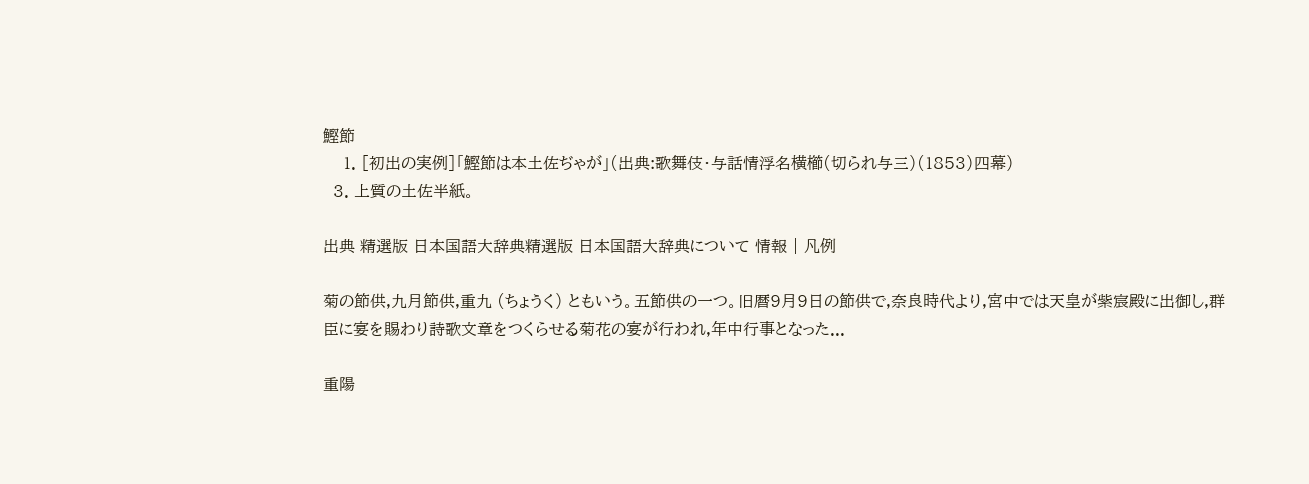鰹節
    1. [初出の実例]「鰹節は本土佐ぢゃが」(出典:歌舞伎・与話情浮名横櫛(切られ与三)(1853)四幕)
  3. 上質の土佐半紙。

出典 精選版 日本国語大辞典精選版 日本国語大辞典について 情報 | 凡例

菊の節供,九月節供,重九 (ちょうく) ともいう。五節供の一つ。旧暦9月9日の節供で,奈良時代より,宮中では天皇が紫宸殿に出御し,群臣に宴を賜わり詩歌文章をつくらせる菊花の宴が行われ,年中行事となった...

重陽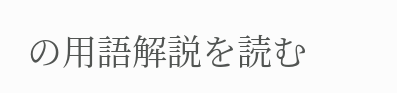の用語解説を読む